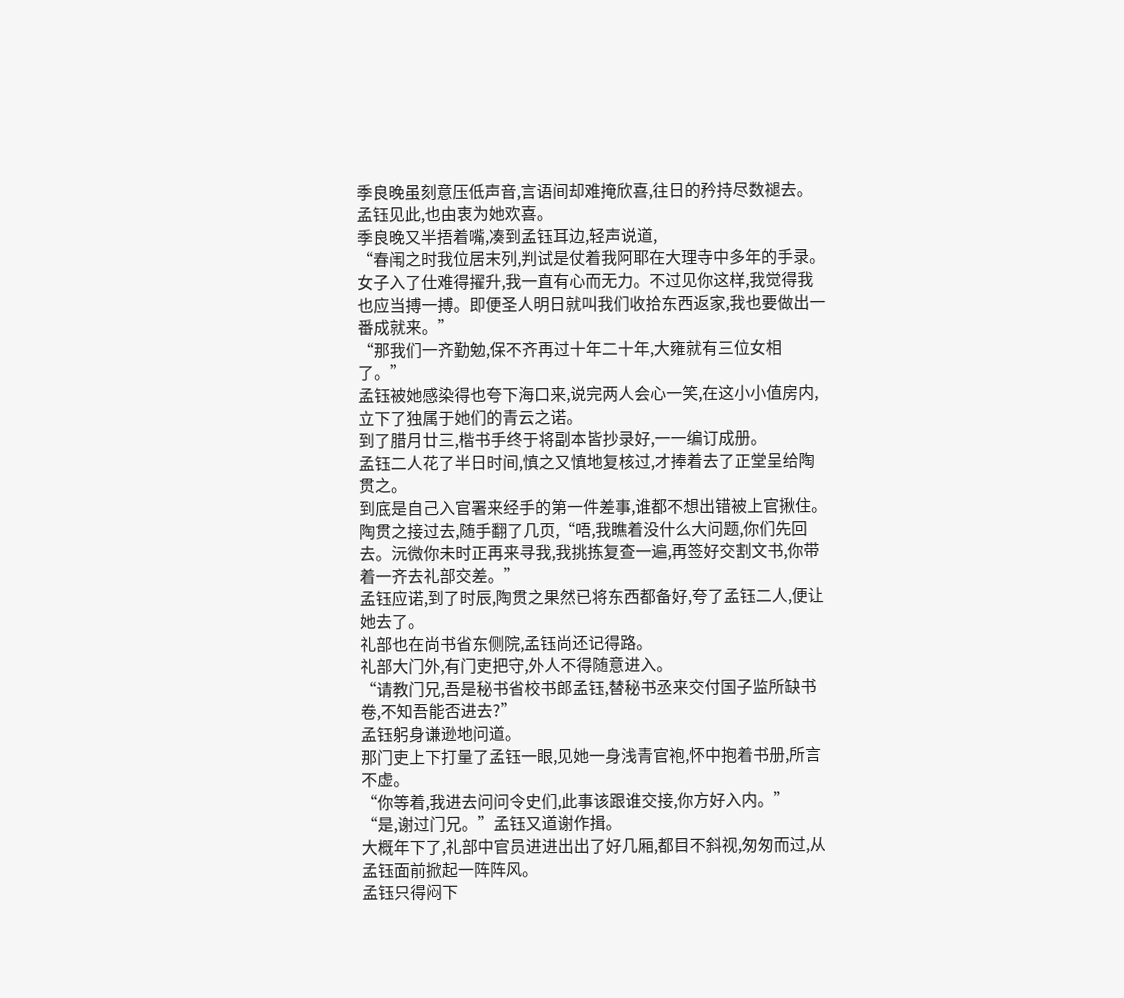季良晚虽刻意压低声音,言语间却难掩欣喜,往日的矜持尽数褪去。
孟钰见此,也由衷为她欢喜。
季良晚又半捂着嘴,凑到孟钰耳边,轻声说道,
“春闱之时我位居末列,判试是仗着我阿耶在大理寺中多年的手录。女子入了仕难得擢升,我一直有心而无力。不过见你这样,我觉得我也应当搏一搏。即便圣人明日就叫我们收拾东西返家,我也要做出一番成就来。”
“那我们一齐勤勉,保不齐再过十年二十年,大雍就有三位女相了。”
孟钰被她感染得也夸下海口来,说完两人会心一笑,在这小小值房内,立下了独属于她们的青云之诺。
到了腊月廿三,楷书手终于将副本皆抄录好,一一编订成册。
孟钰二人花了半日时间,慎之又慎地复核过,才捧着去了正堂呈给陶贯之。
到底是自己入官署来经手的第一件差事,谁都不想出错被上官揪住。
陶贯之接过去,随手翻了几页,“唔,我瞧着没什么大问题,你们先回去。沅微你未时正再来寻我,我挑拣复查一遍,再签好交割文书,你带着一齐去礼部交差。”
孟钰应诺,到了时辰,陶贯之果然已将东西都备好,夸了孟钰二人,便让她去了。
礼部也在尚书省东侧院,孟钰尚还记得路。
礼部大门外,有门吏把守,外人不得随意进入。
“请教门兄,吾是秘书省校书郎孟钰,替秘书丞来交付国子监所缺书卷,不知吾能否进去?”
孟钰躬身谦逊地问道。
那门吏上下打量了孟钰一眼,见她一身浅青官袍,怀中抱着书册,所言不虚。
“你等着,我进去问问令史们,此事该跟谁交接,你方好入内。”
“是,谢过门兄。”孟钰又道谢作揖。
大概年下了,礼部中官员进进出出了好几厢,都目不斜视,匆匆而过,从孟钰面前掀起一阵阵风。
孟钰只得闷下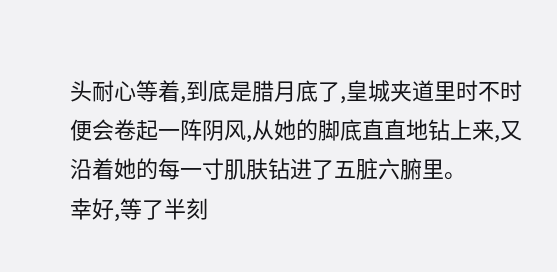头耐心等着,到底是腊月底了,皇城夹道里时不时便会卷起一阵阴风,从她的脚底直直地钻上来,又沿着她的每一寸肌肤钻进了五脏六腑里。
幸好,等了半刻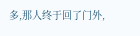多,那人终于回了门外,